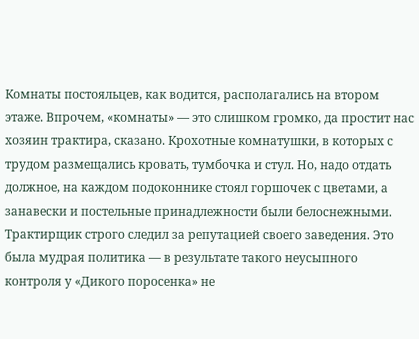Комнаты постояльцев, как водится, располагались на втором этаже. Впрочем, «комнаты» — это слишком громко, да простит нас хозяин трактира, сказано. Крохотные комнатушки, в которых с трудом размещались кровать, тумбочка и стул. Но, надо отдать должное, на каждом подоконнике стоял горшочек с цветами, а занавески и постельные принадлежности были белоснежными. Трактирщик строго следил за репутацией своего заведения. Это была мудрая политика — в результате такого неусыпного контроля у «Дикого поросенка» не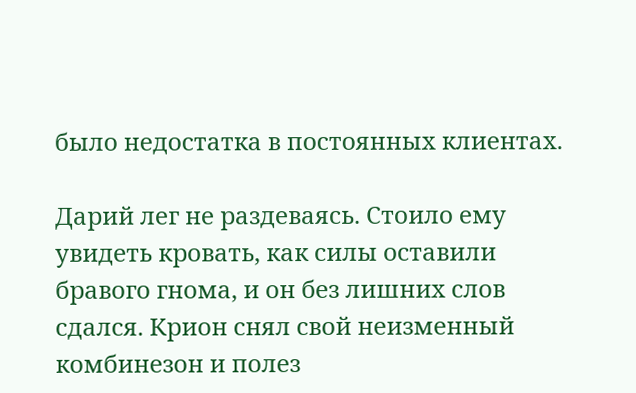было недостатка в постоянных клиентах.

Дарий лег не раздеваясь. Стоило ему увидеть кровать, как силы оставили бравого гнома, и он без лишних слов сдался. Крион снял свой неизменный комбинезон и полез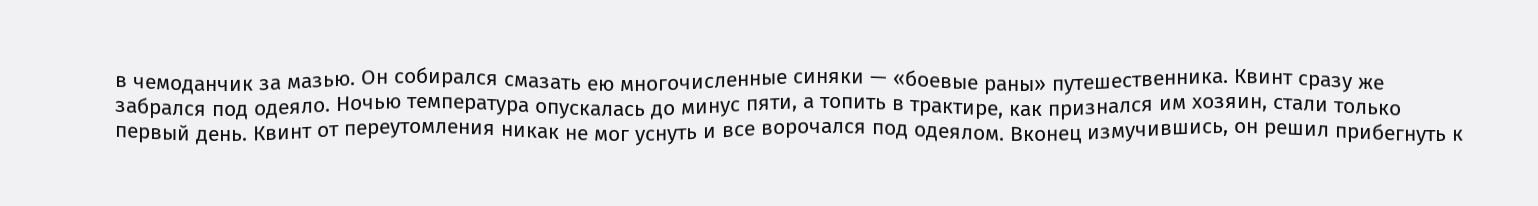в чемоданчик за мазью. Он собирался смазать ею многочисленные синяки — «боевые раны» путешественника. Квинт сразу же забрался под одеяло. Ночью температура опускалась до минус пяти, а топить в трактире, как признался им хозяин, стали только первый день. Квинт от переутомления никак не мог уснуть и все ворочался под одеялом. Вконец измучившись, он решил прибегнуть к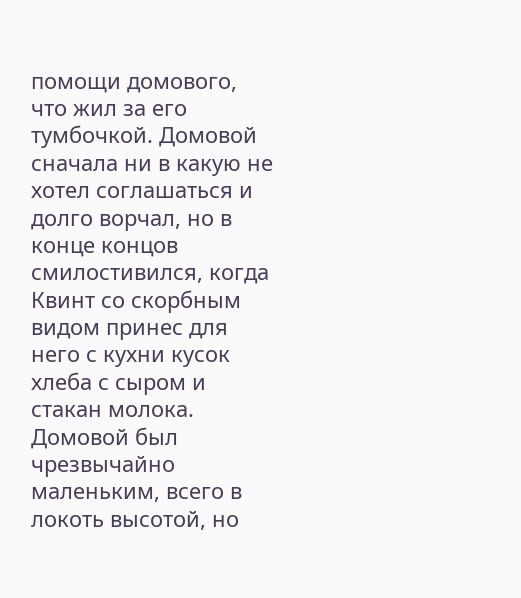помощи домового, что жил за его тумбочкой. Домовой сначала ни в какую не хотел соглашаться и долго ворчал, но в конце концов смилостивился, когда Квинт со скорбным видом принес для него с кухни кусок хлеба с сыром и стакан молока. Домовой был чрезвычайно маленьким, всего в локоть высотой, но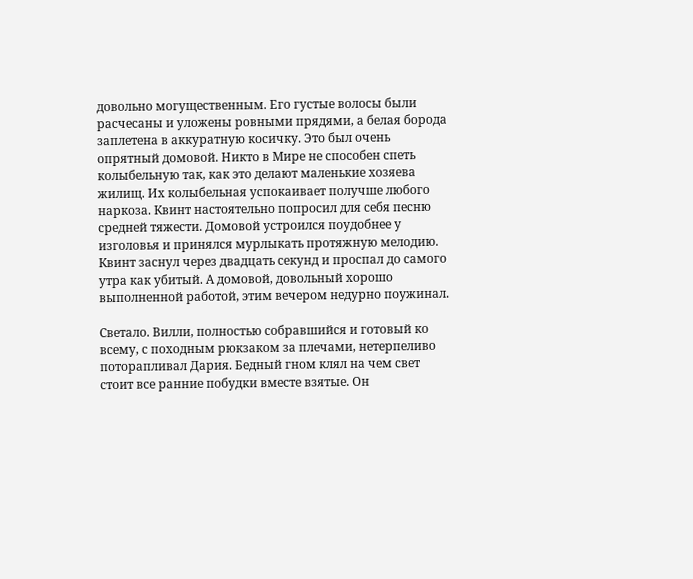довольно могущественным. Его густые волосы были расчесаны и уложены ровными прядями, а белая борода заплетена в аккуратную косичку. Это был очень опрятный домовой. Никто в Мире не способен спеть колыбельную так, как это делают маленькие хозяева жилищ. Их колыбельная успокаивает получше любого наркоза. Квинт настоятельно попросил для себя песню средней тяжести. Домовой устроился поудобнее у изголовья и принялся мурлыкать протяжную мелодию. Квинт заснул через двадцать секунд и проспал до самого утра как убитый. А домовой, довольный хорошо выполненной работой, этим вечером недурно поужинал.

Светало. Вилли, полностью собравшийся и готовый ко всему, с походным рюкзаком за плечами, нетерпеливо поторапливал Дария. Бедный гном клял на чем свет стоит все ранние побудки вместе взятые. Он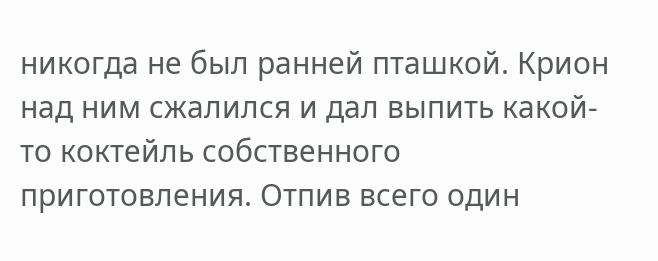никогда не был ранней пташкой. Крион над ним сжалился и дал выпить какой-то коктейль собственного приготовления. Отпив всего один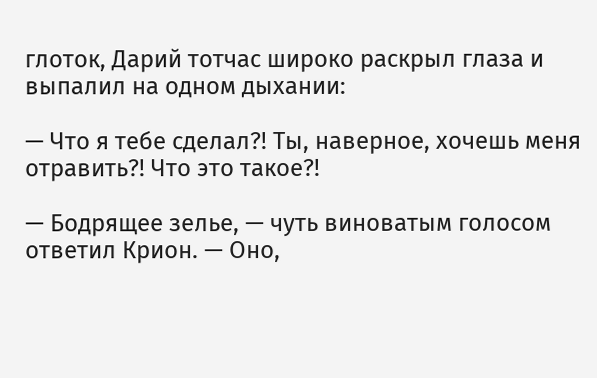глоток, Дарий тотчас широко раскрыл глаза и выпалил на одном дыхании:

— Что я тебе сделал?! Ты, наверное, хочешь меня отравить?! Что это такое?!

— Бодрящее зелье, — чуть виноватым голосом ответил Крион. — Оно,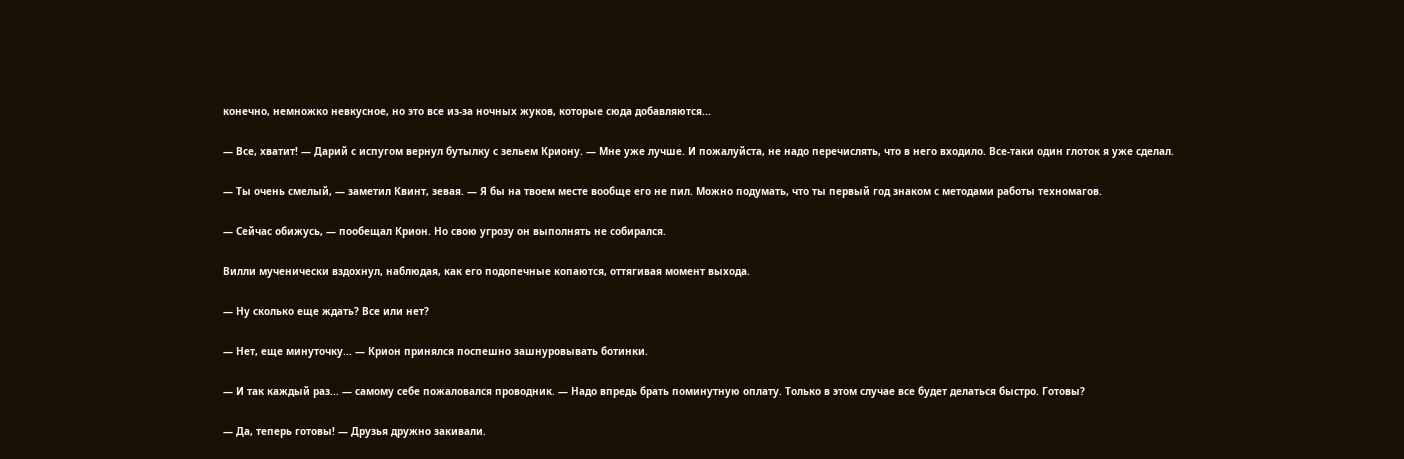конечно, немножко невкусное, но это все из-за ночных жуков, которые сюда добавляются...

— Все, хватит! — Дарий с испугом вернул бутылку с зельем Криону. — Мне уже лучше. И пожалуйста, не надо перечислять, что в него входило. Все-таки один глоток я уже сделал.

— Ты очень смелый, — заметил Квинт, зевая. — Я бы на твоем месте вообще его не пил. Можно подумать, что ты первый год знаком с методами работы техномагов.

— Сейчас обижусь, — пообещал Крион. Но свою угрозу он выполнять не собирался.

Вилли мученически вздохнул, наблюдая, как его подопечные копаются, оттягивая момент выхода.

— Ну сколько еще ждать? Все или нет?

— Нет, еще минуточку... — Крион принялся поспешно зашнуровывать ботинки.

— И так каждый раз... — самому себе пожаловался проводник. — Надо впредь брать поминутную оплату. Только в этом случае все будет делаться быстро. Готовы?

— Да, теперь готовы! — Друзья дружно закивали.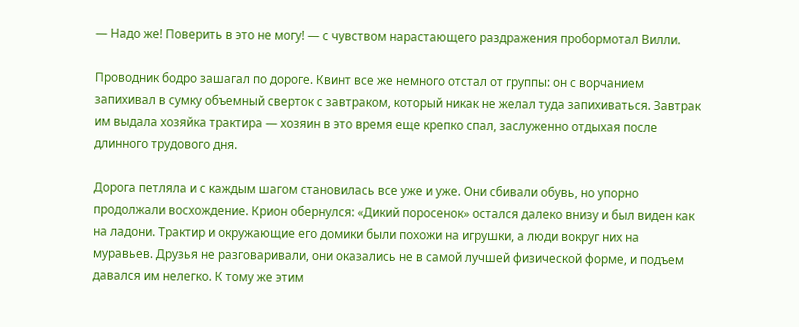— Надо же! Поверить в это не могу! — с чувством нарастающего раздражения пробормотал Вилли.

Проводник бодро зашагал по дороге. Квинт все же немного отстал от группы: он с ворчанием запихивал в сумку объемный сверток с завтраком, который никак не желал туда запихиваться. Завтрак им выдала хозяйка трактира — хозяин в это время еще крепко спал, заслуженно отдыхая после длинного трудового дня.

Дорога петляла и с каждым шагом становилась все уже и уже. Они сбивали обувь, но упорно продолжали восхождение. Крион обернулся: «Дикий поросенок» остался далеко внизу и был виден как на ладони. Трактир и окружающие его домики были похожи на игрушки, а люди вокруг них на муравьев. Друзья не разговаривали, они оказались не в самой лучшей физической форме, и подъем давался им нелегко. К тому же этим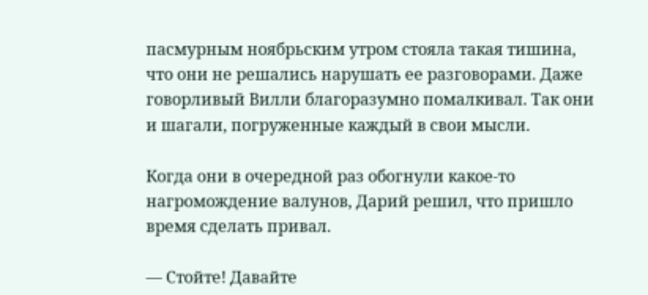пасмурным ноябрьским утром стояла такая тишина, что они не решались нарушать ее разговорами. Даже говорливый Вилли благоразумно помалкивал. Так они и шагали, погруженные каждый в свои мысли.

Когда они в очередной раз обогнули какое-то нагромождение валунов, Дарий решил, что пришло время сделать привал.

— Стойте! Давайте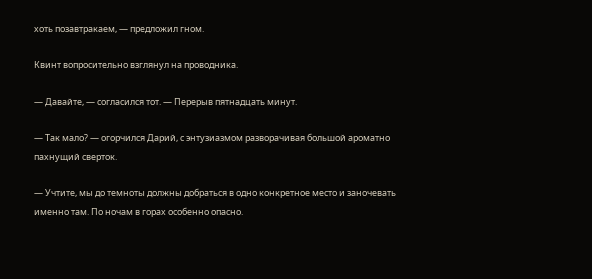хоть позавтракаем, — предложил гном.

Квинт вопросительно взглянул на проводника.

— Давайте, — согласился тот. — Перерыв пятнадцать минут.

— Так мало? — огорчился Дарий, с энтузиазмом разворачивая большой ароматно пахнущий сверток.

— Учтите, мы до темноты должны добраться в одно конкретное место и заночевать именно там. По ночам в горах особенно опасно.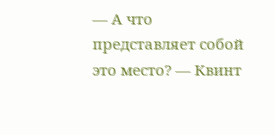— А что представляет собой это место? — Квинт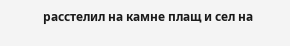расстелил на камне плащ и сел на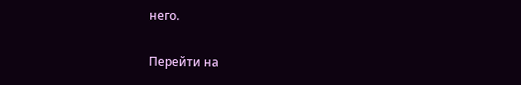него.

Перейти на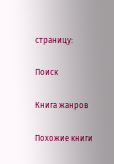страницу:

Поиск

Книга жанров

Похожие книги